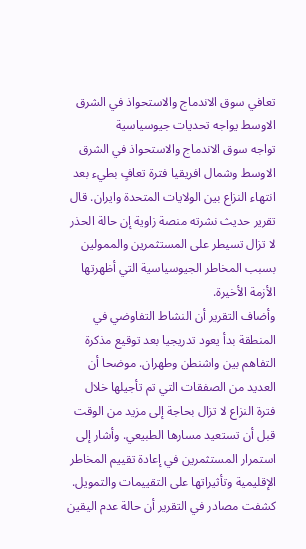تعافي سوق الاندماج والاستحواذ في الشرق الاوسط يواجه تحديات جيوسياسية
تواجه سوق الاندماج والاستحواذ في الشرق الاوسط وشمال افريقيا فترة تعافٍ بطيء بعد انتهاء النزاع بين الولايات المتحدة وايران. قال تقرير حديث نشرته منصة زاوية إن حالة الحذر لا تزال تسيطر على المستثمرين والممولين بسبب المخاطر الجيوسياسية التي أظهرتها الأزمة الأخيرة.
وأضاف التقرير أن النشاط التفاوضي في المنطقة بدأ يعود تدريجيا بعد توقيع مذكرة التفاهم بين واشنطن وطهران. موضحا أن العديد من الصفقات التي تم تأجيلها خلال فترة النزاع لا تزال بحاجة إلى مزيد من الوقت قبل أن تستعيد مسارها الطبيعي. وأشار إلى استمرار المستثمرين في إعادة تقييم المخاطر الإقليمية وتأثيراتها على التقييمات والتمويل.
كشفت مصادر في التقرير أن حالة عدم اليقين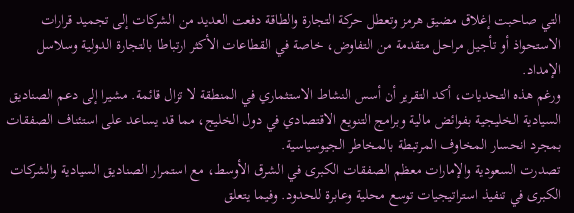التي صاحبت إغلاق مضيق هرمز وتعطل حركة التجارة والطاقة دفعت العديد من الشركات إلى تجميد قرارات الاستحواذ أو تأجيل مراحل متقدمة من التفاوض، خاصة في القطاعات الأكثر ارتباطا بالتجارة الدولية وسلاسل الإمداد.
ورغم هذه التحديات، أكد التقرير أن أسس النشاط الاستثماري في المنطقة لا تزال قائمة. مشيرا إلى دعم الصناديق السيادية الخليجية بفوائض مالية وبرامج التنويع الاقتصادي في دول الخليج، مما قد يساعد على استئناف الصفقات بمجرد انحسار المخاوف المرتبطة بالمخاطر الجيوسياسية.
تصدرت السعودية والإمارات معظم الصفقات الكبرى في الشرق الأوسط، مع استمرار الصناديق السيادية والشركات الكبرى في تنفيذ استراتيجيات توسع محلية وعابرة للحدود. وفيما يتعلق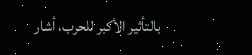بالتأثير الأكبر للحرب، أشار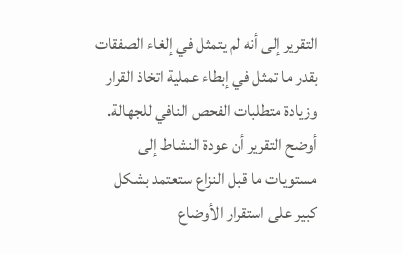التقرير إلى أنه لم يتمثل في إلغاء الصفقات بقدر ما تمثل في إبطاء عملية اتخاذ القرار وزيادة متطلبات الفحص النافي للجهالة.
أوضح التقرير أن عودة النشاط إلى مستويات ما قبل النزاع ستعتمد بشكل كبير على استقرار الأوضاع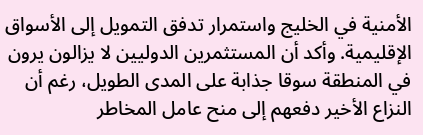الأمنية في الخليج واستمرار تدفق التمويل إلى الأسواق الإقليمية. وأكد أن المستثمرين الدوليين لا يزالون يرون في المنطقة سوقا جذابة على المدى الطويل، رغم أن النزاع الأخير دفعهم إلى منح عامل المخاطر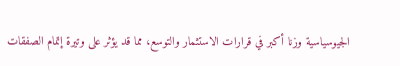الجيوسياسية وزنا أكبر في قرارات الاستثمار والتوسع، مما قد يؤثر على وتيرة إتمام الصفقات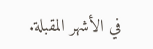في الأشهر المقبلة.